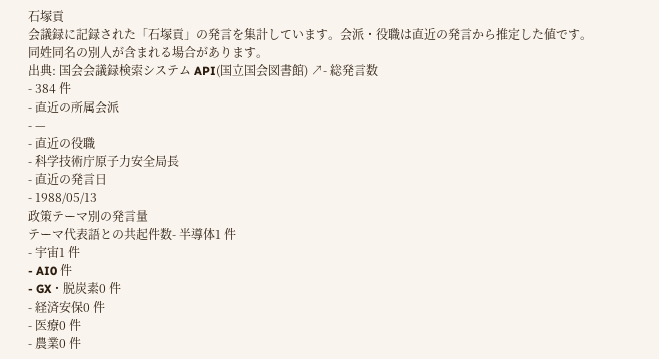石塚貢
会議録に記録された「石塚貢」の発言を集計しています。会派・役職は直近の発言から推定した値です。同姓同名の別人が含まれる場合があります。
出典: 国会会議録検索システム API(国立国会図書館) ↗- 総発言数
- 384 件
- 直近の所属会派
- —
- 直近の役職
- 科学技術庁原子力安全局長
- 直近の発言日
- 1988/05/13
政策テーマ別の発言量
テーマ代表語との共起件数- 半導体1 件
- 宇宙1 件
- AI0 件
- GX・脱炭素0 件
- 経済安保0 件
- 医療0 件
- 農業0 件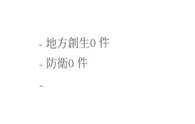- 地方創生0 件
- 防衛0 件
-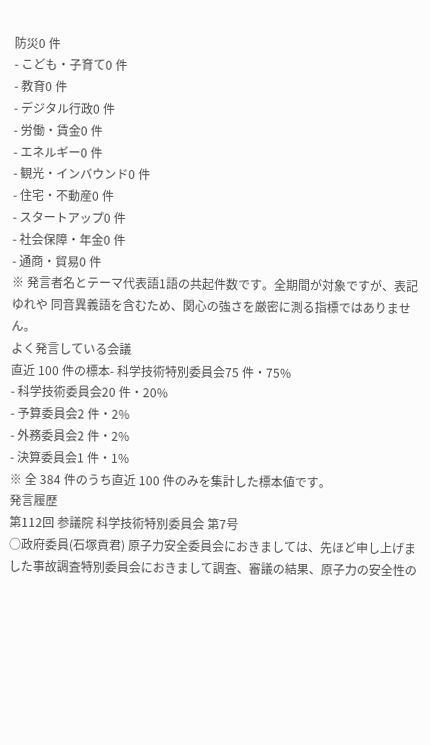防災0 件
- こども・子育て0 件
- 教育0 件
- デジタル行政0 件
- 労働・賃金0 件
- エネルギー0 件
- 観光・インバウンド0 件
- 住宅・不動産0 件
- スタートアップ0 件
- 社会保障・年金0 件
- 通商・貿易0 件
※ 発言者名とテーマ代表語1語の共起件数です。全期間が対象ですが、表記ゆれや 同音異義語を含むため、関心の強さを厳密に測る指標ではありません。
よく発言している会議
直近 100 件の標本- 科学技術特別委員会75 件・75%
- 科学技術委員会20 件・20%
- 予算委員会2 件・2%
- 外務委員会2 件・2%
- 決算委員会1 件・1%
※ 全 384 件のうち直近 100 件のみを集計した標本値です。
発言履歴
第112回 参議院 科学技術特別委員会 第7号
○政府委員(石塚貢君) 原子力安全委員会におきましては、先ほど申し上げました事故調査特別委員会におきまして調査、審議の結果、原子力の安全性の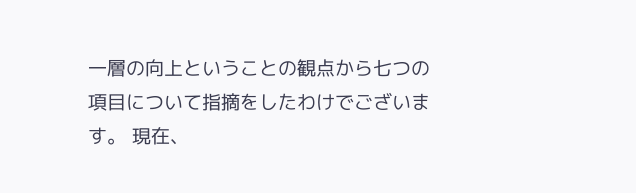一層の向上ということの観点から七つの項目について指摘をしたわけでございます。 現在、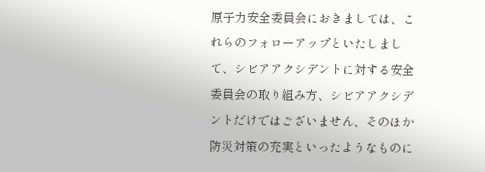原子力安全委員会におきましては、これらのフォローアップといたしまして、シビアアクシデントに対する安全委員会の取り組み方、シビアアクシデントだけではございません、そのほか防災対策の充実といったようなものに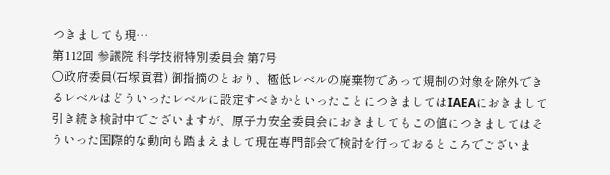つきましても現…
第112回 参議院 科学技術特別委員会 第7号
○政府委員(石塚貢君) 御指摘のとおり、極低レベルの廃棄物であって規制の対象を除外できるレベルはどういったレベルに設定すべきかといったことにつきましてはIAEAにおきまして引き続き検討中でございますが、原子力安全委員会におきましてもこの値につきましてはそういった国際的な動向も踏まえまして現在専門部会で検討を行っておるところでございま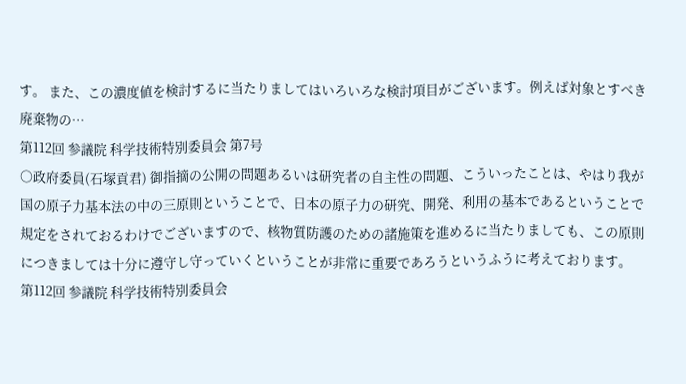す。 また、この濃度値を検討するに当たりましてはいろいろな検討項目がございます。例えば対象とすべき廃棄物の…
第112回 参議院 科学技術特別委員会 第7号
○政府委員(石塚貢君) 御指摘の公開の問題あるいは研究者の自主性の問題、こういったことは、やはり我が国の原子力基本法の中の三原則ということで、日本の原子力の研究、開発、利用の基本であるということで規定をされておるわけでございますので、核物質防護のための諸施策を進めるに当たりましても、この原則につきましては十分に遵守し守っていくということが非常に重要であろうというふうに考えております。
第112回 参議院 科学技術特別委員会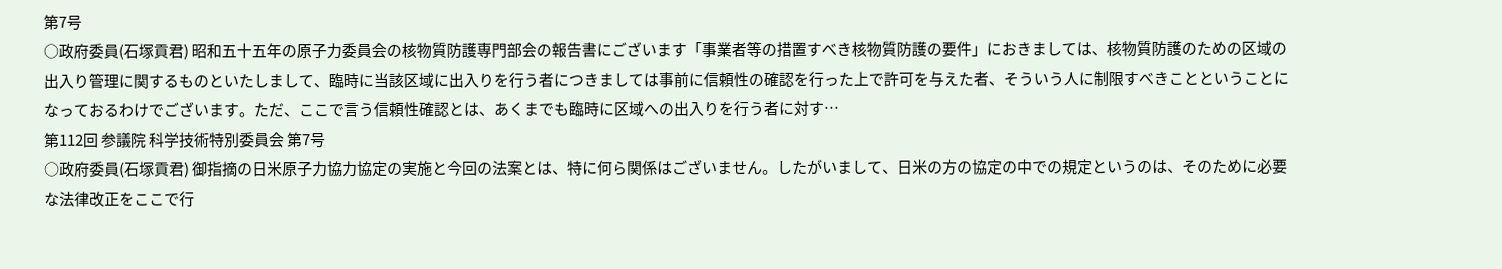第7号
○政府委員(石塚貢君) 昭和五十五年の原子力委員会の核物質防護専門部会の報告書にございます「事業者等の措置すべき核物質防護の要件」におきましては、核物質防護のための区域の出入り管理に関するものといたしまして、臨時に当該区域に出入りを行う者につきましては事前に信頼性の確認を行った上で許可を与えた者、そういう人に制限すべきことということになっておるわけでございます。ただ、ここで言う信頼性確認とは、あくまでも臨時に区域への出入りを行う者に対す…
第112回 参議院 科学技術特別委員会 第7号
○政府委員(石塚貢君) 御指摘の日米原子力協力協定の実施と今回の法案とは、特に何ら関係はございません。したがいまして、日米の方の協定の中での規定というのは、そのために必要な法律改正をここで行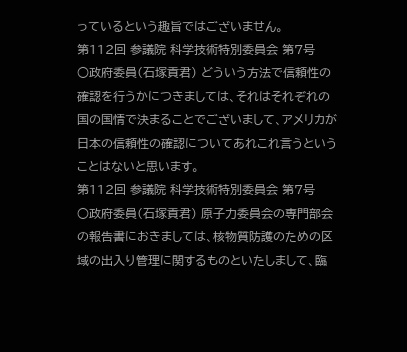っているという趣旨ではございません。
第112回 参議院 科学技術特別委員会 第7号
○政府委員(石塚貢君) どういう方法で信頼性の確認を行うかにつきましては、それはそれぞれの国の国情で決まることでございまして、アメリカが日本の信頼性の確認についてあれこれ言うということはないと思います。
第112回 参議院 科学技術特別委員会 第7号
○政府委員(石塚貢君) 原子力委員会の専門部会の報告書におきましては、核物質防護のための区域の出入り管理に関するものといたしまして、臨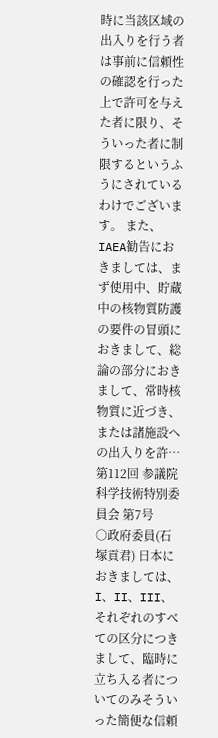時に当該区域の出入りを行う者は事前に信頼性の確認を行った上で許可を与えた者に限り、そういった者に制限するというふうにされているわけでございます。 また、IAEA勧告におきましては、まず使用中、貯蔵中の核物質防護の要件の冒頭におきまして、総論の部分におきまして、常時核物質に近づき、または諸施設への出入りを許…
第112回 参議院 科学技術特別委員会 第7号
○政府委員(石塚貢君) 日本におきましては、I、II、III、それぞれのすべての区分につきまして、臨時に立ち入る者についてのみそういった簡便な信頼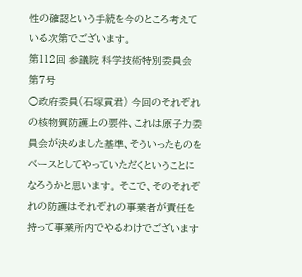性の確認という手続を今のところ考えている次第でございます。
第112回 参議院 科学技術特別委員会 第7号
○政府委員(石塚貢君) 今回のそれぞれの核物質防護上の要件、これは原子力委員会が決めました基準、そういったものをベースとしてやっていただくということになろうかと思います。 そこで、そのそれぞれの防護はそれぞれの事業者が責任を持って事業所内でやるわけでございます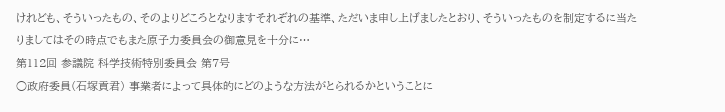けれども、そういったもの、そのよりどころとなりますそれぞれの基準、ただいま申し上げましたとおり、そういったものを制定するに当たりましてはその時点でもまた原子力委員会の御意見を十分に…
第112回 参議院 科学技術特別委員会 第7号
○政府委員(石塚貢君) 事業者によって具体的にどのような方法がとられるかということに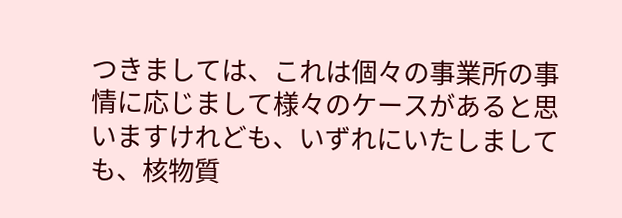つきましては、これは個々の事業所の事情に応じまして様々のケースがあると思いますけれども、いずれにいたしましても、核物質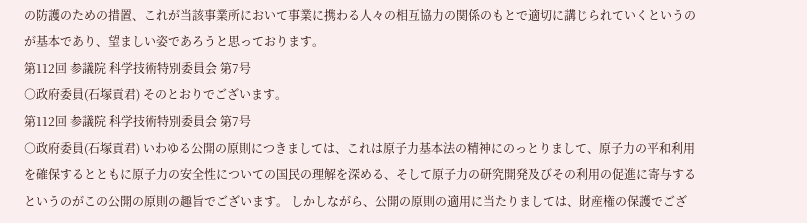の防護のための措置、これが当該事業所において事業に携わる人々の相互協力の関係のもとで適切に講じられていくというのが基本であり、望ましい姿であろうと思っております。
第112回 参議院 科学技術特別委員会 第7号
○政府委員(石塚貢君) そのとおりでございます。
第112回 参議院 科学技術特別委員会 第7号
○政府委員(石塚貢君) いわゆる公開の原則につきましては、これは原子力基本法の精神にのっとりまして、原子力の平和利用を確保するとともに原子力の安全性についての国民の理解を深める、そして原子力の研究開発及びその利用の促進に寄与するというのがこの公開の原則の趣旨でございます。 しかしながら、公開の原則の適用に当たりましては、財産権の保護でござ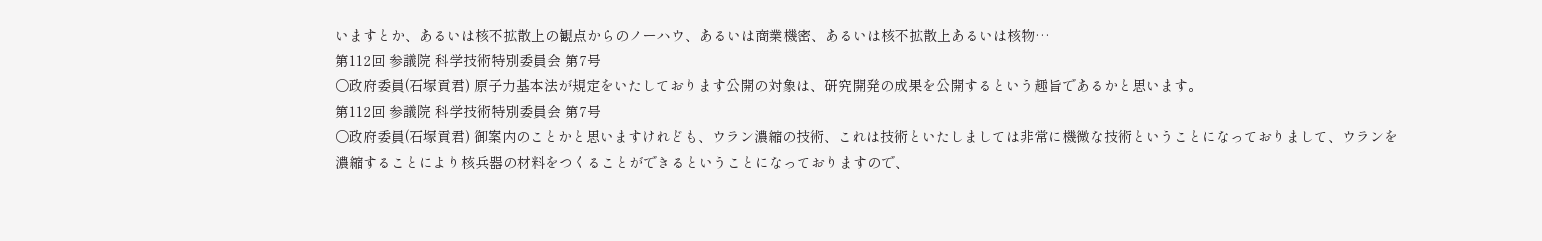いますとか、あるいは核不拡散上の観点からのノーハウ、あるいは商業機密、あるいは核不拡散上あるいは核物…
第112回 参議院 科学技術特別委員会 第7号
○政府委員(石塚貢君) 原子力基本法が規定をいたしております公開の対象は、研究開発の成果を公開するという趣旨であるかと思います。
第112回 参議院 科学技術特別委員会 第7号
○政府委員(石塚貢君) 御案内のことかと思いますけれども、ウラン濃縮の技術、これは技術といたしましては非常に機微な技術ということになっておりまして、ウランを濃縮することにより核兵器の材料をつくることができるということになっておりますので、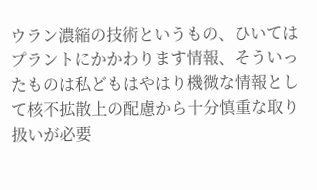ウラン濃縮の技術というもの、ひいてはプラントにかかわります情報、そういったものは私どもはやはり機微な情報として核不拡散上の配慮から十分慎重な取り扱いが必要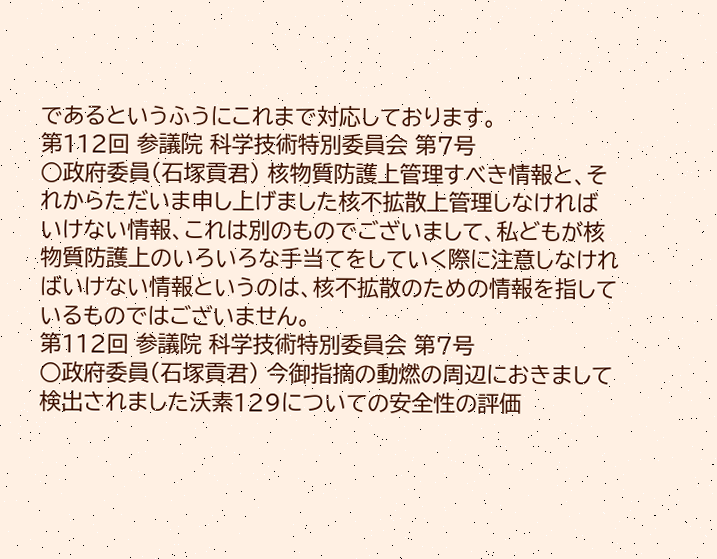であるというふうにこれまで対応しております。
第112回 参議院 科学技術特別委員会 第7号
○政府委員(石塚貢君) 核物質防護上管理すべき情報と、それからただいま申し上げました核不拡散上管理しなければいけない情報、これは別のものでございまして、私どもが核物質防護上のいろいろな手当てをしていく際に注意しなければいけない情報というのは、核不拡散のための情報を指しているものではございません。
第112回 参議院 科学技術特別委員会 第7号
○政府委員(石塚貢君) 今御指摘の動燃の周辺におきまして検出されました沃素129についての安全性の評価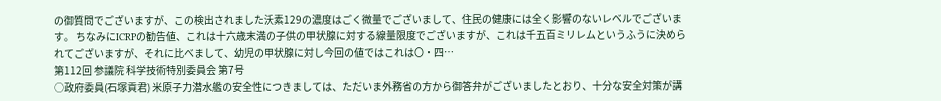の御質問でございますが、この検出されました沃素129の濃度はごく微量でございまして、住民の健康には全く影響のないレベルでございます。 ちなみにICRPの勧告値、これは十六歳末満の子供の甲状腺に対する線量限度でございますが、これは千五百ミリレムというふうに決められてございますが、それに比べまして、幼児の甲状腺に対し今回の値ではこれは〇・四…
第112回 参議院 科学技術特別委員会 第7号
○政府委員(石塚貢君) 米原子力潜水艦の安全性につきましては、ただいま外務省の方から御答弁がございましたとおり、十分な安全対策が講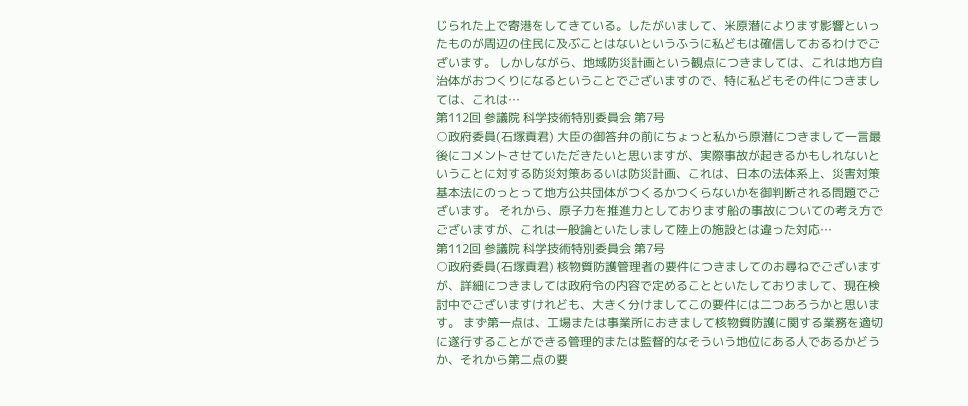じられた上で寄港をしてきている。したがいまして、米原潜によります影響といったものが周辺の住民に及ぶことはないというふうに私どもは確信しておるわけでございます。 しかしながら、地域防災計画という観点につきましては、これは地方自治体がおつくりになるということでございますので、特に私どもその件につきましては、これは…
第112回 参議院 科学技術特別委員会 第7号
○政府委員(石塚貢君) 大臣の御答弁の前にちょっと私から原潜につきまして一言最後にコメントさせていただきたいと思いますが、実際事故が起きるかもしれないということに対する防災対策あるいは防災計画、これは、日本の法体系上、災害対策基本法にのっとって地方公共団体がつくるかつくらないかを御判断される問題でございます。 それから、原子力を推進力としております船の事故についての考え方でございますが、これは一般論といたしまして陸上の施設とは違った対応…
第112回 参議院 科学技術特別委員会 第7号
○政府委員(石塚貢君) 核物質防護管理者の要件につきましてのお尋ねでございますが、詳細につきましては政府令の内容で定めることといたしておりまして、現在検討中でございますけれども、大きく分けましてこの要件には二つあろうかと思います。 まず第一点は、工場または事業所におきまして核物質防護に関する業務を適切に遂行することができる管理的または監督的なそういう地位にある人であるかどうか、それから第二点の要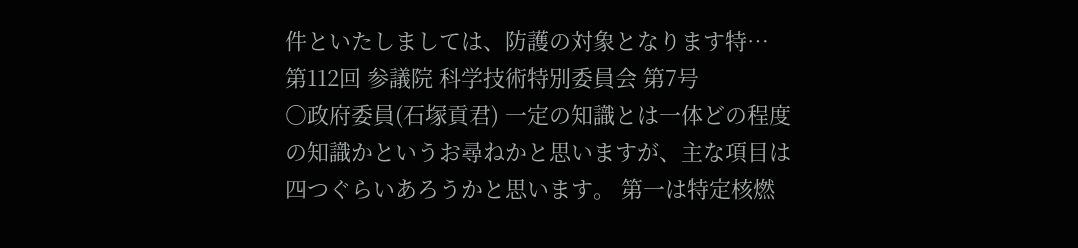件といたしましては、防護の対象となります特…
第112回 参議院 科学技術特別委員会 第7号
○政府委員(石塚貢君) 一定の知識とは一体どの程度の知識かというお尋ねかと思いますが、主な項目は四つぐらいあろうかと思います。 第一は特定核燃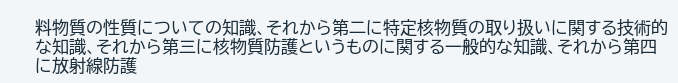料物質の性質についての知識、それから第二に特定核物質の取り扱いに関する技術的な知識、それから第三に核物質防護というものに関する一般的な知識、それから第四に放射線防護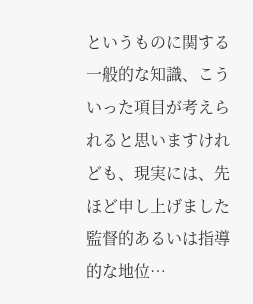というものに関する一般的な知識、こういった項目が考えられると思いますけれども、現実には、先ほど申し上げました監督的あるいは指導的な地位…